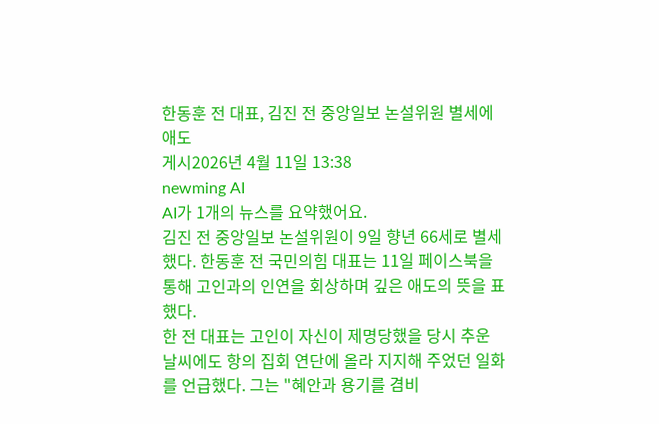한동훈 전 대표, 김진 전 중앙일보 논설위원 별세에 애도
게시2026년 4월 11일 13:38
newming AI
AI가 1개의 뉴스를 요약했어요.
김진 전 중앙일보 논설위원이 9일 향년 66세로 별세했다. 한동훈 전 국민의힘 대표는 11일 페이스북을 통해 고인과의 인연을 회상하며 깊은 애도의 뜻을 표했다.
한 전 대표는 고인이 자신이 제명당했을 당시 추운 날씨에도 항의 집회 연단에 올라 지지해 주었던 일화를 언급했다. 그는 "혜안과 용기를 겸비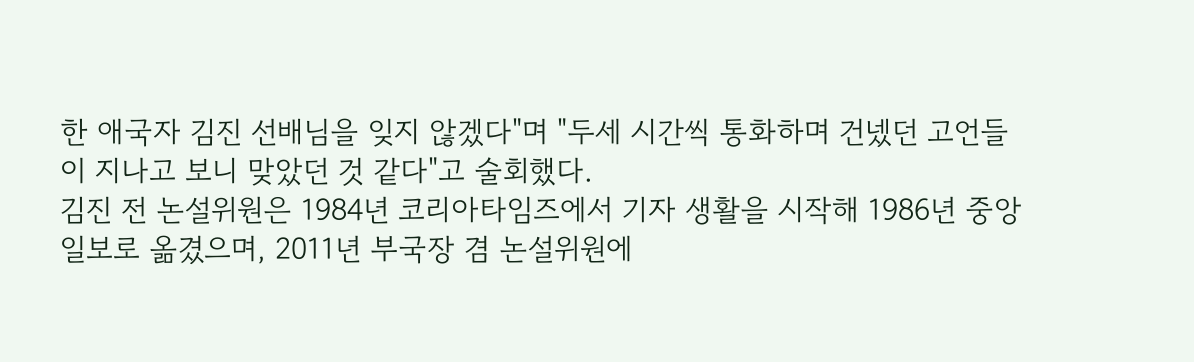한 애국자 김진 선배님을 잊지 않겠다"며 "두세 시간씩 통화하며 건넸던 고언들이 지나고 보니 맞았던 것 같다"고 술회했다.
김진 전 논설위원은 1984년 코리아타임즈에서 기자 생활을 시작해 1986년 중앙일보로 옮겼으며, 2011년 부국장 겸 논설위원에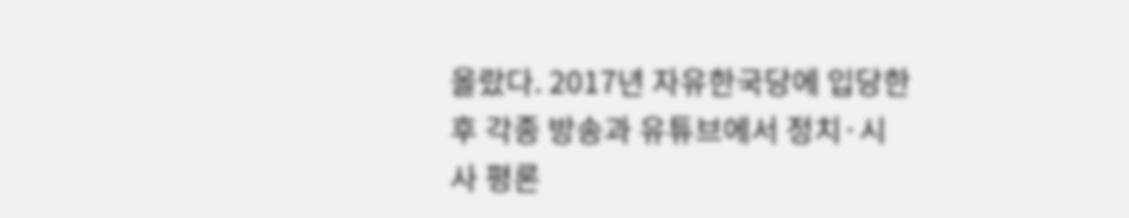올랐다. 2017년 자유한국당에 입당한 후 각종 방송과 유튜브에서 정치·시사 평론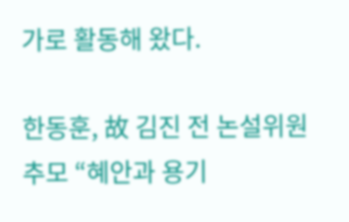가로 활동해 왔다.

한동훈, 故 김진 전 논설위원 추모 “혜안과 용기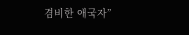겸비한 애국자”